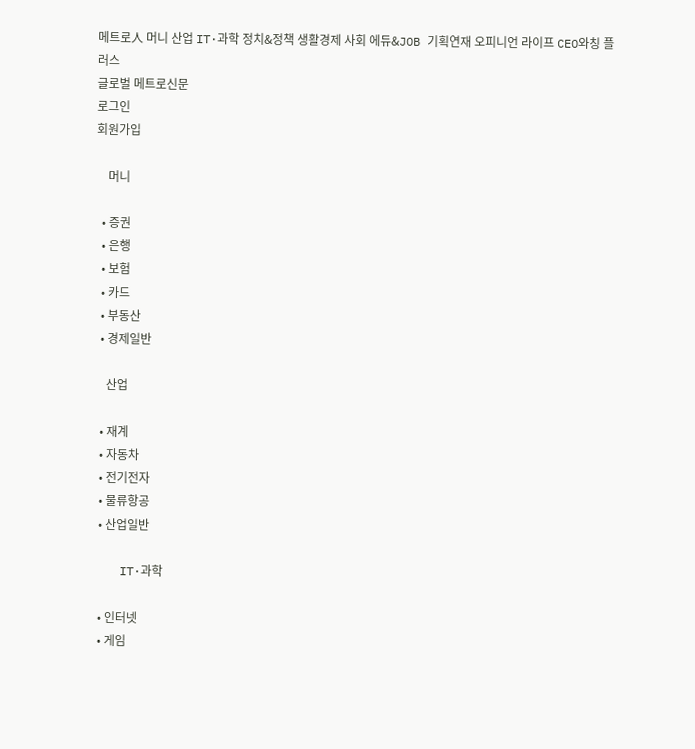메트로人 머니 산업 IT·과학 정치&정책 생활경제 사회 에듀&JOB 기획연재 오피니언 라이프 CEO와칭 플러스
글로벌 메트로신문
로그인
회원가입

    머니

  • 증권
  • 은행
  • 보험
  • 카드
  • 부동산
  • 경제일반

    산업

  • 재계
  • 자동차
  • 전기전자
  • 물류항공
  • 산업일반

    IT·과학

  • 인터넷
  • 게임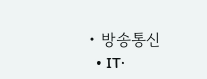• 방송통신
  • IT·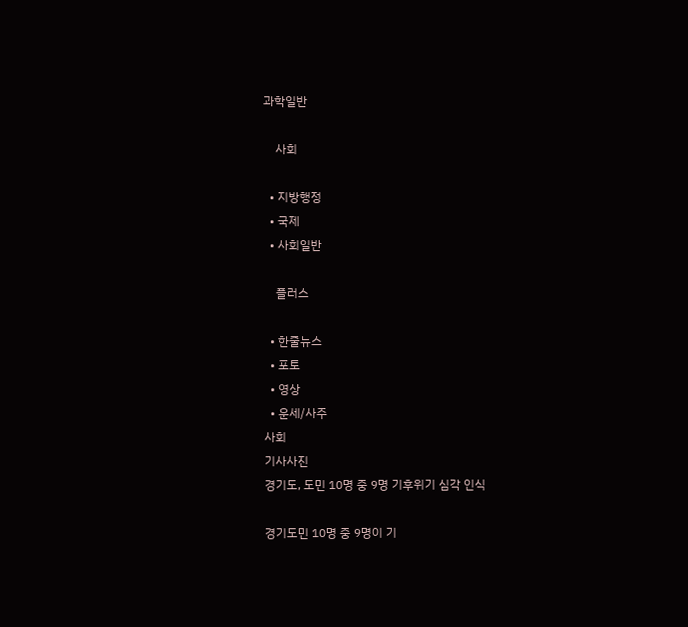과학일반

    사회

  • 지방행정
  • 국제
  • 사회일반

    플러스

  • 한줄뉴스
  • 포토
  • 영상
  • 운세/사주
사회
기사사진
경기도, 도민 10명 중 9명 기후위기 심각 인식

경기도민 10명 중 9명이 기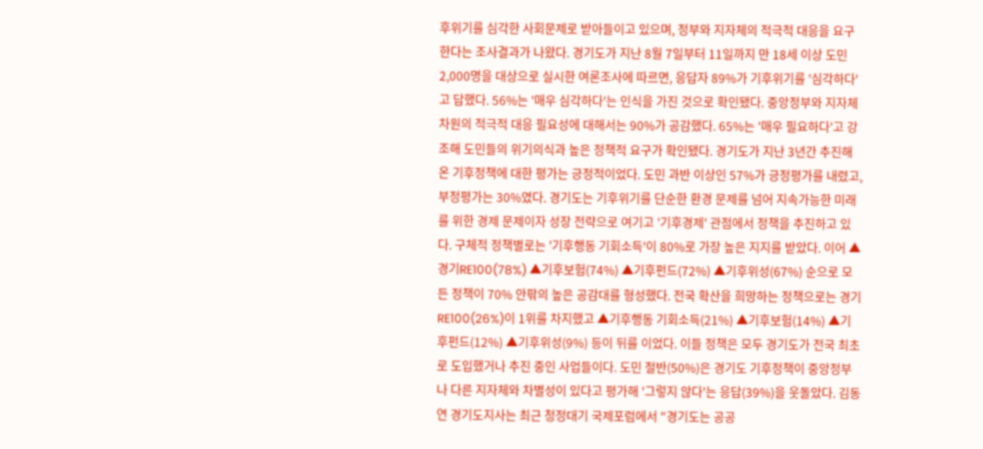후위기를 심각한 사회문제로 받아들이고 있으며, 정부와 지자체의 적극적 대응을 요구한다는 조사결과가 나왔다. 경기도가 지난 8월 7일부터 11일까지 만 18세 이상 도민 2,000명을 대상으로 실시한 여론조사에 따르면, 응답자 89%가 기후위기를 '심각하다'고 답했다. 56%는 '매우 심각하다'는 인식을 가진 것으로 확인됐다. 중앙정부와 지자체 차원의 적극적 대응 필요성에 대해서는 90%가 공감했다. 65%는 '매우 필요하다'고 강조해 도민들의 위기의식과 높은 정책적 요구가 확인됐다. 경기도가 지난 3년간 추진해 온 기후정책에 대한 평가는 긍정적이었다. 도민 과반 이상인 57%가 긍정평가를 내렸고, 부정평가는 30%였다. 경기도는 기후위기를 단순한 환경 문제를 넘어 지속가능한 미래를 위한 경제 문제이자 성장 전략으로 여기고 '기후경제' 관점에서 정책을 추진하고 있다. 구체적 정책별로는 '기후행동 기회소득'이 80%로 가장 높은 지지를 받았다. 이어 ▲경기RE100(78%) ▲기후보험(74%) ▲기후펀드(72%) ▲기후위성(67%) 순으로 모든 정책이 70% 안팎의 높은 공감대를 형성했다. 전국 확산을 희망하는 정책으로는 경기RE100(26%)이 1위를 차지했고 ▲기후행동 기회소득(21%) ▲기후보험(14%) ▲기후펀드(12%) ▲기후위성(9%) 등이 뒤를 이었다. 이들 정책은 모두 경기도가 전국 최초로 도입했거나 추진 중인 사업들이다. 도민 절반(50%)은 경기도 기후정책이 중앙정부나 다른 지자체와 차별성이 있다고 평가해 '그렇지 않다'는 응답(39%)을 웃돌았다. 김동연 경기도지사는 최근 청정대기 국제포럼에서 "경기도는 공공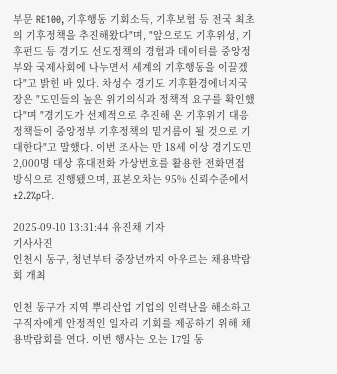부문 RE100, 기후행동 기회소득, 기후보험 등 전국 최초의 기후정책을 추진해왔다"며, "앞으로도 기후위성, 기후펀드 등 경기도 선도정책의 경험과 데이터를 중앙정부와 국제사회에 나누면서 세계의 기후행동을 이끌겠다"고 밝힌 바 있다. 차성수 경기도 기후환경에너지국장은 "도민들의 높은 위기의식과 정책적 요구를 확인했다"며 "경기도가 선제적으로 추진해 온 기후위기 대응 정책들이 중앙정부 기후정책의 밑거름이 될 것으로 기대한다"고 말했다. 이번 조사는 만 18세 이상 경기도민 2,000명 대상 휴대전화 가상번호를 활용한 전화면접 방식으로 진행됐으며, 표본오차는 95% 신뢰수준에서 ±2.2%p다.

2025-09-10 13:31:44 유진채 기자
기사사진
인천시 동구, 청년부터 중장년까지 아우르는 채용박람회 개최

인천 동구가 지역 뿌리산업 기업의 인력난을 해소하고 구직자에게 안정적인 일자리 기회를 제공하기 위해 채용박람회를 연다. 이번 행사는 오는 17일 동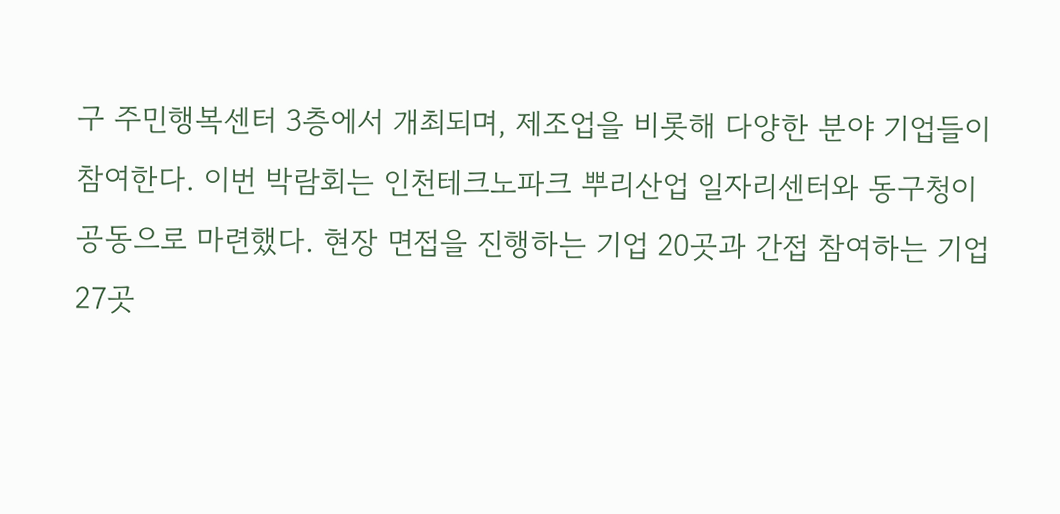구 주민행복센터 3층에서 개최되며, 제조업을 비롯해 다양한 분야 기업들이 참여한다. 이번 박람회는 인천테크노파크 뿌리산업 일자리센터와 동구청이 공동으로 마련했다. 현장 면접을 진행하는 기업 20곳과 간접 참여하는 기업 27곳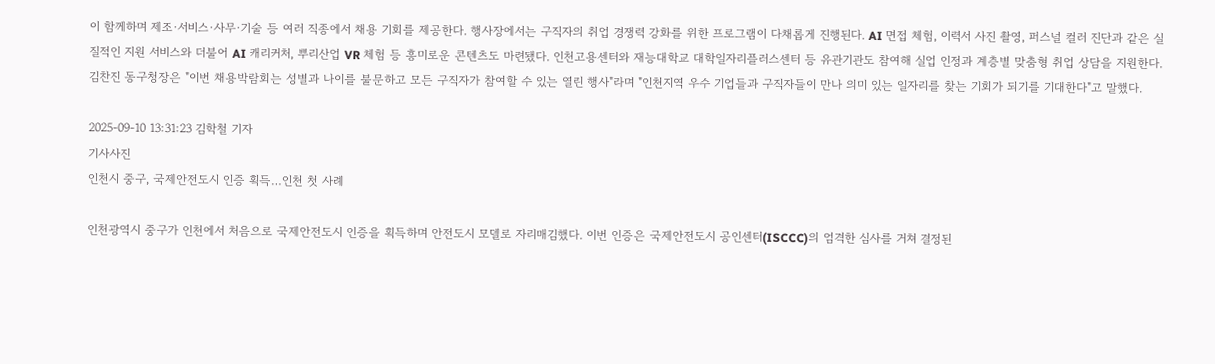이 함께하며 제조·서비스·사무·기술 등 여러 직종에서 채용 기회를 제공한다. 행사장에서는 구직자의 취업 경쟁력 강화를 위한 프로그램이 다채롭게 진행된다. AI 면접 체험, 이력서 사진 촬영, 퍼스널 컬러 진단과 같은 실질적인 지원 서비스와 더불어 AI 캐리커처, 뿌리산업 VR 체험 등 흥미로운 콘텐츠도 마련됐다. 인천고용센터와 재능대학교 대학일자리플러스센터 등 유관기관도 참여해 실업 인정과 계층별 맞춤형 취업 상담을 지원한다. 김찬진 동구청장은 "이번 채용박람회는 성별과 나이를 불문하고 모든 구직자가 참여할 수 있는 열린 행사"라며 "인천지역 우수 기업들과 구직자들이 만나 의미 있는 일자리를 찾는 기회가 되기를 기대한다"고 말했다.

2025-09-10 13:31:23 김학철 기자
기사사진
인천시 중구, 국제안전도시 인증 획득…인천 첫 사례

인천광역시 중구가 인천에서 처음으로 국제안전도시 인증을 획득하며 안전도시 모델로 자리매김했다. 이번 인증은 국제안전도시 공인센터(ISCCC)의 엄격한 심사를 거쳐 결정된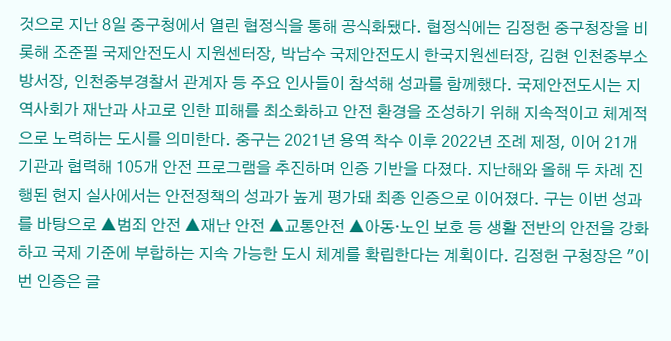것으로 지난 8일 중구청에서 열린 협정식을 통해 공식화됐다. 협정식에는 김정헌 중구청장을 비롯해 조준필 국제안전도시 지원센터장, 박남수 국제안전도시 한국지원센터장, 김현 인천중부소방서장, 인천중부경찰서 관계자 등 주요 인사들이 참석해 성과를 함께했다. 국제안전도시는 지역사회가 재난과 사고로 인한 피해를 최소화하고 안전 환경을 조성하기 위해 지속적이고 체계적으로 노력하는 도시를 의미한다. 중구는 2021년 용역 착수 이후 2022년 조례 제정, 이어 21개 기관과 협력해 105개 안전 프로그램을 추진하며 인증 기반을 다졌다. 지난해와 올해 두 차례 진행된 현지 실사에서는 안전정책의 성과가 높게 평가돼 최종 인증으로 이어졌다. 구는 이번 성과를 바탕으로 ▲범죄 안전 ▲재난 안전 ▲교통안전 ▲아동·노인 보호 등 생활 전반의 안전을 강화하고 국제 기준에 부합하는 지속 가능한 도시 체계를 확립한다는 계획이다. 김정헌 구청장은 "이번 인증은 글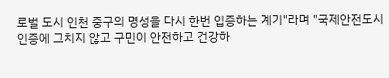로벌 도시 인천 중구의 명성을 다시 한번 입증하는 계기"라며 "국제안전도시 인증에 그치지 않고 구민이 안전하고 건강하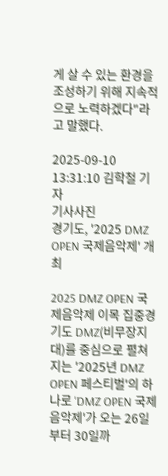게 살 수 있는 환경을 조성하기 위해 지속적으로 노력하겠다"라고 말했다.

2025-09-10 13:31:10 김학철 기자
기사사진
경기도, '2025 DMZ OPEN 국제음악제' 개최

2025 DMZ OPEN 국제음악제 이목 집중경기도 DMZ(비무장지대)를 중심으로 펼쳐지는 '2025년 DMZ OPEN 페스티벌'의 하나로 'DMZ OPEN 국제음악제'가 오는 26일부터 30일까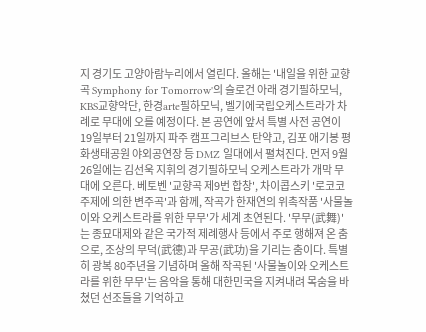지 경기도 고양아람누리에서 열린다. 올해는 '내일을 위한 교향곡 Symphony for Tomorrow'의 슬로건 아래 경기필하모닉, KBS교향악단, 한경arte필하모닉, 벨기에국립오케스트라가 차례로 무대에 오를 예정이다. 본 공연에 앞서 특별 사전 공연이 19일부터 21일까지 파주 캠프그리브스 탄약고, 김포 애기봉 평화생태공원 야외공연장 등 DMZ 일대에서 펼쳐진다. 먼저 9월 26일에는 김선욱 지휘의 경기필하모닉 오케스트라가 개막 무대에 오른다. 베토벤 '교향곡 제9번 합창', 차이콥스키 '로코코 주제에 의한 변주곡'과 함께, 작곡가 한재연의 위촉작품 '사물놀이와 오케스트라를 위한 무무'가 세계 초연된다. '무무(武舞)'는 종묘대제와 같은 국가적 제례행사 등에서 주로 행해져 온 춤으로, 조상의 무덕(武德)과 무공(武功)을 기리는 춤이다. 특별히 광복 80주년을 기념하며 올해 작곡된 '사물놀이와 오케스트라를 위한 무무'는 음악을 통해 대한민국을 지켜내려 목숨을 바쳤던 선조들을 기억하고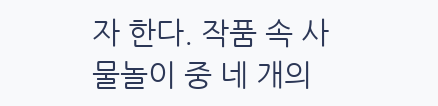자 한다. 작품 속 사물놀이 중 네 개의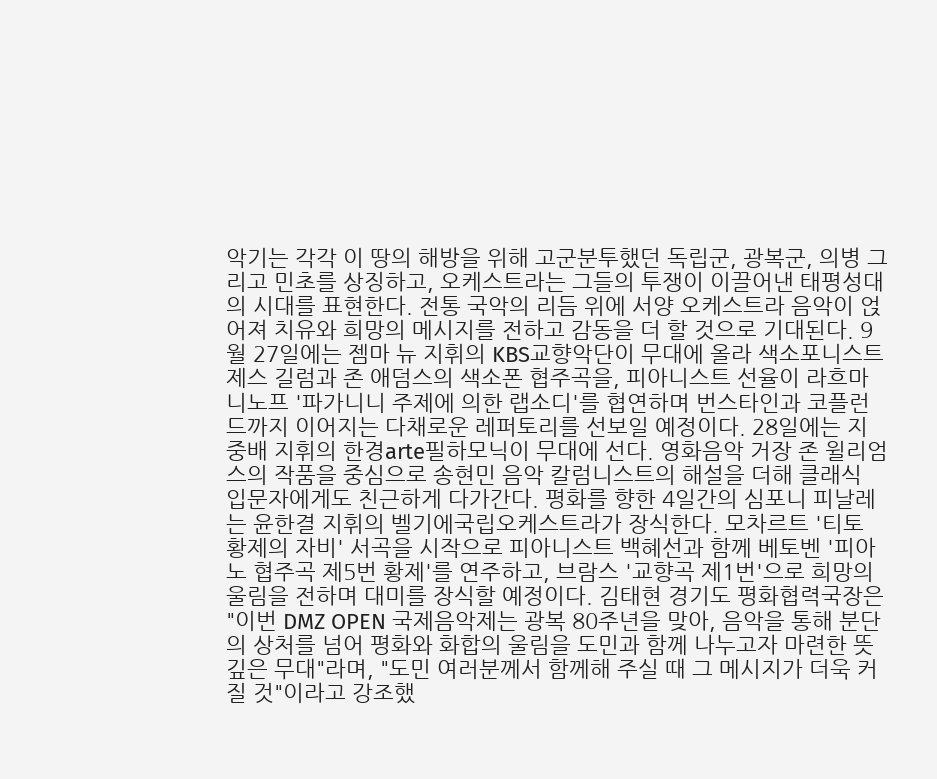악기는 각각 이 땅의 해방을 위해 고군분투했던 독립군, 광복군, 의병 그리고 민초를 상징하고, 오케스트라는 그들의 투쟁이 이끌어낸 태평성대의 시대를 표현한다. 전통 국악의 리듬 위에 서양 오케스트라 음악이 얹어져 치유와 희망의 메시지를 전하고 감동을 더 할 것으로 기대된다. 9월 27일에는 젬마 뉴 지휘의 KBS교향악단이 무대에 올라 색소포니스트 제스 길럼과 존 애덤스의 색소폰 협주곡을, 피아니스트 선율이 라흐마니노프 '파가니니 주제에 의한 랩소디'를 협연하며 번스타인과 코플런드까지 이어지는 다채로운 레퍼토리를 선보일 예정이다. 28일에는 지중배 지휘의 한경arte필하모닉이 무대에 선다. 영화음악 거장 존 윌리엄스의 작품을 중심으로 송현민 음악 칼럼니스트의 해설을 더해 클래식 입문자에게도 친근하게 다가간다. 평화를 향한 4일간의 심포니 피날레는 윤한결 지휘의 벨기에국립오케스트라가 장식한다. 모차르트 '티토 황제의 자비' 서곡을 시작으로 피아니스트 백혜선과 함께 베토벤 '피아노 협주곡 제5번 황제'를 연주하고, 브람스 '교향곡 제1번'으로 희망의 울림을 전하며 대미를 장식할 예정이다. 김태현 경기도 평화협력국장은 "이번 DMZ OPEN 국제음악제는 광복 80주년을 맞아, 음악을 통해 분단의 상처를 넘어 평화와 화합의 울림을 도민과 함께 나누고자 마련한 뜻깊은 무대"라며, "도민 여러분께서 함께해 주실 때 그 메시지가 더욱 커질 것"이라고 강조했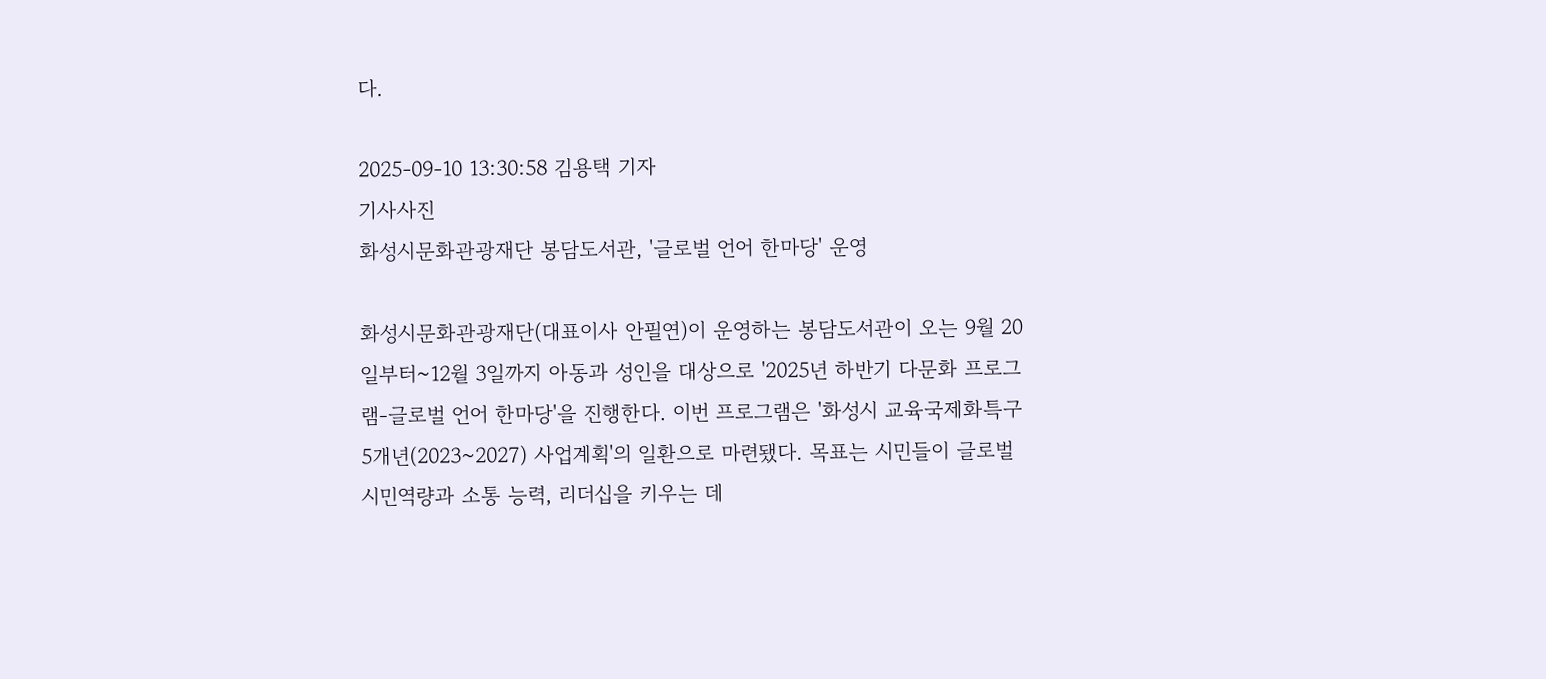다.

2025-09-10 13:30:58 김용택 기자
기사사진
화성시문화관광재단 봉담도서관, '글로벌 언어 한마당' 운영

화성시문화관광재단(대표이사 안필연)이 운영하는 봉담도서관이 오는 9월 20일부터~12월 3일까지 아동과 성인을 대상으로 '2025년 하반기 다문화 프로그램-글로벌 언어 한마당'을 진행한다. 이번 프로그램은 '화성시 교육국제화특구 5개년(2023~2027) 사업계획'의 일환으로 마련됐다. 목표는 시민들이 글로벌 시민역량과 소통 능력, 리더십을 키우는 데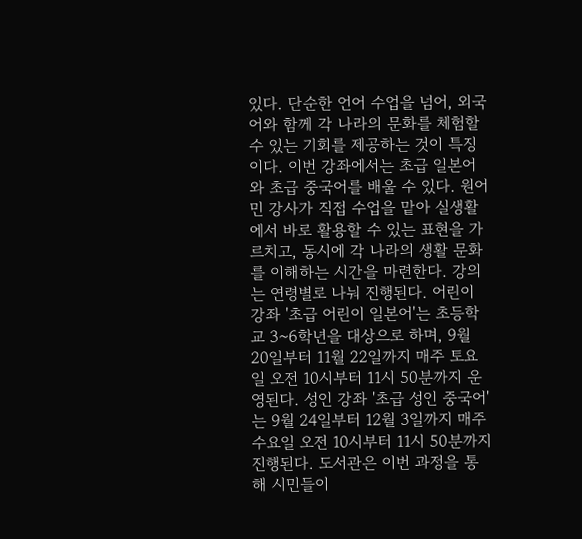있다. 단순한 언어 수업을 넘어, 외국어와 함께 각 나라의 문화를 체험할 수 있는 기회를 제공하는 것이 특징이다. 이번 강좌에서는 초급 일본어와 초급 중국어를 배울 수 있다. 원어민 강사가 직접 수업을 맡아 실생활에서 바로 활용할 수 있는 표현을 가르치고, 동시에 각 나라의 생활 문화를 이해하는 시간을 마련한다. 강의는 연령별로 나눠 진행된다. 어린이 강좌 '초급 어린이 일본어'는 초등학교 3~6학년을 대상으로 하며, 9월 20일부터 11월 22일까지 매주 토요일 오전 10시부터 11시 50분까지 운영된다. 성인 강좌 '초급 성인 중국어'는 9월 24일부터 12월 3일까지 매주 수요일 오전 10시부터 11시 50분까지 진행된다. 도서관은 이번 과정을 통해 시민들이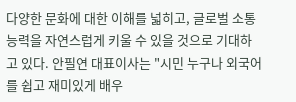다양한 문화에 대한 이해를 넓히고, 글로벌 소통 능력을 자연스럽게 키울 수 있을 것으로 기대하고 있다. 안필연 대표이사는 "시민 누구나 외국어를 쉽고 재미있게 배우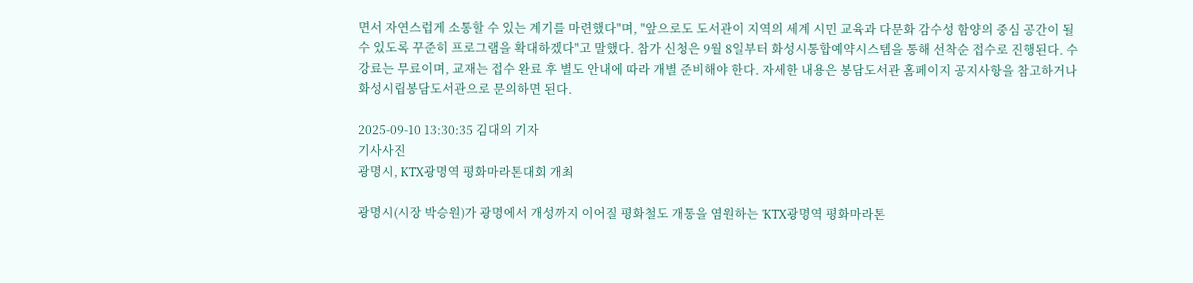면서 자연스럽게 소통할 수 있는 계기를 마련했다"며, "앞으로도 도서관이 지역의 세계 시민 교육과 다문화 감수성 함양의 중심 공간이 될 수 있도록 꾸준히 프로그램을 확대하겠다"고 말했다. 참가 신청은 9월 8일부터 화성시통합예약시스템을 통해 선착순 접수로 진행된다. 수강료는 무료이며, 교재는 접수 완료 후 별도 안내에 따라 개별 준비해야 한다. 자세한 내용은 봉담도서관 홈페이지 공지사항을 참고하거나 화성시립봉담도서관으로 문의하면 된다.

2025-09-10 13:30:35 김대의 기자
기사사진
광명시, KTX광명역 평화마라톤대회 개최

광명시(시장 박승원)가 광명에서 개성까지 이어질 평화철도 개통을 염원하는 'KTX광명역 평화마라톤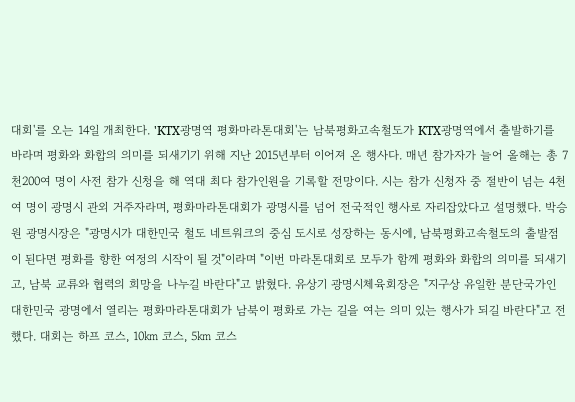대회'를 오는 14일 개최한다. 'KTX광명역 평화마라톤대회'는 남북평화고속철도가 KTX광명역에서 출발하기를 바라며 평화와 화합의 의미를 되새기기 위해 지난 2015년부터 이어져 온 행사다. 매년 참가자가 늘어 올해는 총 7천200여 명이 사전 참가 신청을 해 역대 최다 참가인원을 기록할 전망이다. 시는 참가 신청자 중 절반이 넘는 4천여 명이 광명시 관외 거주자라며, 평화마라톤대회가 광명시를 넘어 전국적인 행사로 자리잡았다고 설명했다. 박승원 광명시장은 "광명시가 대한민국 철도 네트워크의 중심 도시로 성장하는 동시에, 남북평화고속철도의 출발점이 된다면 평화를 향한 여정의 시작이 될 것"이라며 "이번 마라톤대회로 모두가 함께 평화와 화합의 의미를 되새기고, 남북 교류와 협력의 희망을 나누길 바란다"고 밝혔다. 유상기 광명시체육회장은 "지구상 유일한 분단국가인 대한민국 광명에서 열리는 평화마라톤대회가 남북이 평화로 가는 길을 여는 의미 있는 행사가 되길 바란다"고 전했다. 대회는 하프 코스, 10㎞ 코스, 5㎞ 코스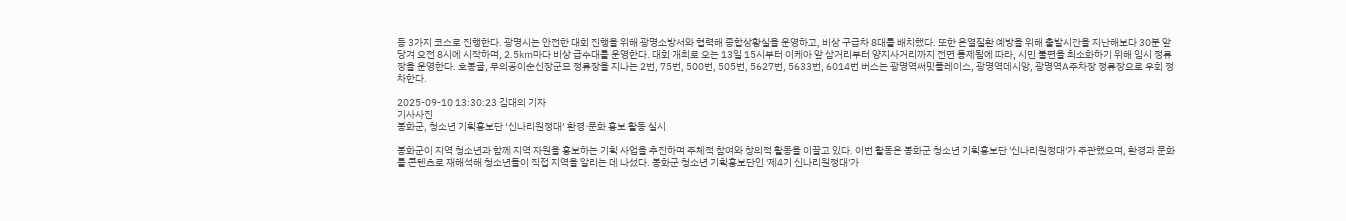등 3가지 코스로 진행한다. 광명시는 안전한 대회 진행을 위해 광명소방서와 협력해 종합상황실을 운영하고, 비상 구급차 8대를 배치했다. 또한 온열질환 예방을 위해 출발시간을 지난해보다 30분 앞당겨 오전 8시에 시작하며, 2.5㎞마다 비상 급수대를 운영한다. 대회 개최로 오는 13일 15시부터 이케아 앞 삼거리부터 양지사거리까지 전면 통제됨에 따라, 시민 불편을 최소화하기 위해 임시 정류장을 운영한다. 호봉골, 무의공이순신장군묘 정류장을 지나는 2번, 75번, 500번, 505번, 5627번, 5633번, 6014번 버스는 광명역써밋플레이스, 광명역데시앙, 광명역A주차장 정류장으로 우회 정차한다.

2025-09-10 13:30:23 김대의 기자
기사사진
봉화군, 청소년 기획홍보단 ‘신나리원정대’ 환경·문화 홍보 활동 실시

봉화군이 지역 청소년과 함께 지역 자원을 홍보하는 기획 사업을 추진하며 주체적 참여와 창의적 활동을 이끌고 있다. 이번 활동은 봉화군 청소년 기획홍보단 '신나리원정대'가 주관했으며, 환경과 문화를 콘텐츠로 재해석해 청소년들이 직접 지역을 알리는 데 나섰다. 봉화군 청소년 기획홍보단인 '제4기 신나리원정대'가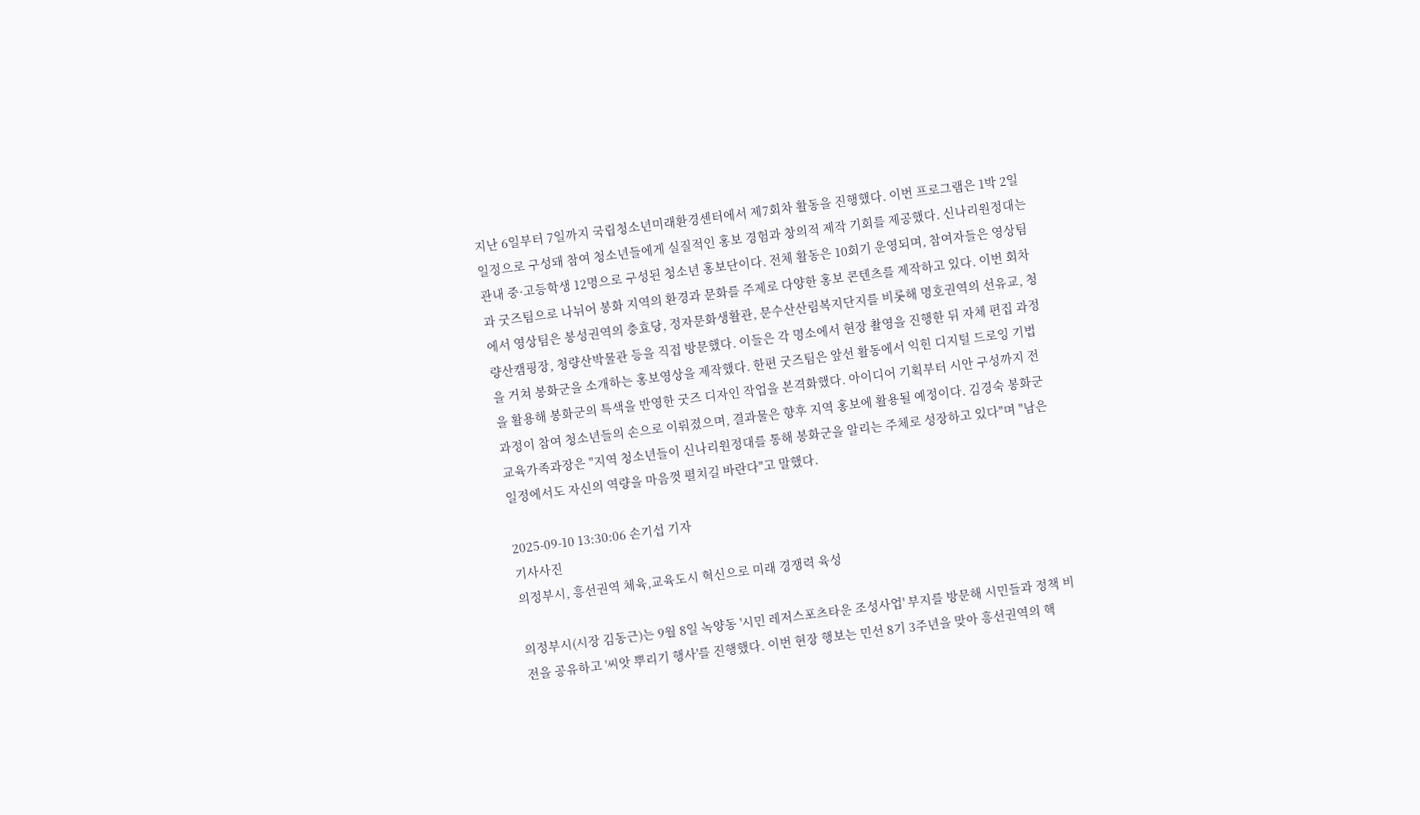지난 6일부터 7일까지 국립청소년미래환경센터에서 제7회차 활동을 진행했다. 이번 프로그램은 1박 2일 일정으로 구성돼 참여 청소년들에게 실질적인 홍보 경험과 창의적 제작 기회를 제공했다. 신나리원정대는 관내 중·고등학생 12명으로 구성된 청소년 홍보단이다. 전체 활동은 10회기 운영되며, 참여자들은 영상팀과 굿즈팀으로 나뉘어 봉화 지역의 환경과 문화를 주제로 다양한 홍보 콘텐츠를 제작하고 있다. 이번 회차에서 영상팀은 봉성권역의 충효당, 정자문화생활관, 문수산산림복지단지를 비롯해 명호권역의 선유교, 청량산캠핑장, 청량산박물관 등을 직접 방문했다. 이들은 각 명소에서 현장 촬영을 진행한 뒤 자체 편집 과정을 거쳐 봉화군을 소개하는 홍보영상을 제작했다. 한편 굿즈팀은 앞선 활동에서 익힌 디지털 드로잉 기법을 활용해 봉화군의 특색을 반영한 굿즈 디자인 작업을 본격화했다. 아이디어 기획부터 시안 구성까지 전 과정이 참여 청소년들의 손으로 이뤄졌으며, 결과물은 향후 지역 홍보에 활용될 예정이다. 김경숙 봉화군 교육가족과장은 "지역 청소년들이 신나리원정대를 통해 봉화군을 알리는 주체로 성장하고 있다"며 "남은 일정에서도 자신의 역량을 마음껏 펼치길 바란다"고 말했다.

2025-09-10 13:30:06 손기섭 기자
기사사진
의정부시, 흥선권역 체육,교육도시 혁신으로 미래 경쟁력 육성

의정부시(시장 김동근)는 9월 8일 녹양동 '시민 레저스포츠타운 조성사업' 부지를 방문해 시민들과 정책 비전을 공유하고 '씨앗 뿌리기 행사'를 진행했다. 이번 현장 행보는 민선 8기 3주년을 맞아 흥선권역의 핵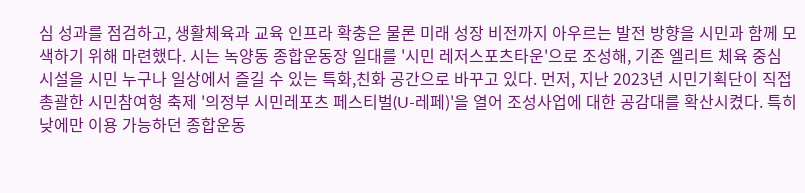심 성과를 점검하고, 생활체육과 교육 인프라 확충은 물론 미래 성장 비전까지 아우르는 발전 방향을 시민과 함께 모색하기 위해 마련했다. 시는 녹양동 종합운동장 일대를 '시민 레저스포츠타운'으로 조성해, 기존 엘리트 체육 중심 시설을 시민 누구나 일상에서 즐길 수 있는 특화,친화 공간으로 바꾸고 있다. 먼저, 지난 2023년 시민기획단이 직접 총괄한 시민참여형 축제 '의정부 시민레포츠 페스티벌(U-레페)'을 열어 조성사업에 대한 공감대를 확산시켰다. 특히 낮에만 이용 가능하던 종합운동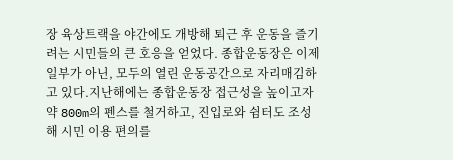장 육상트랙을 야간에도 개방해 퇴근 후 운동을 즐기려는 시민들의 큰 호응을 얻었다. 종합운동장은 이제 일부가 아닌, 모두의 열린 운동공간으로 자리매김하고 있다.지난해에는 종합운동장 접근성을 높이고자 약 800m의 펜스를 철거하고, 진입로와 쉼터도 조성해 시민 이용 편의를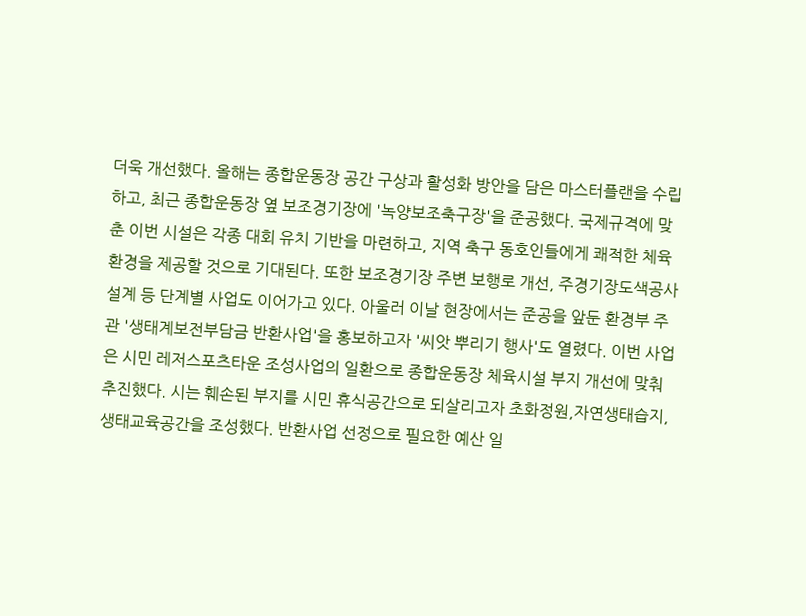더욱 개선했다. 올해는 종합운동장 공간 구상과 활성화 방안을 담은 마스터플랜을 수립하고, 최근 종합운동장 옆 보조경기장에 '녹양보조축구장'을 준공했다. 국제규격에 맞춘 이번 시설은 각종 대회 유치 기반을 마련하고, 지역 축구 동호인들에게 쾌적한 체육 환경을 제공할 것으로 기대된다. 또한 보조경기장 주변 보행로 개선, 주경기장도색공사 설계 등 단계별 사업도 이어가고 있다. 아울러 이날 현장에서는 준공을 앞둔 환경부 주관 '생태계보전부담금 반환사업'을 홍보하고자 '씨앗 뿌리기 행사'도 열렸다. 이번 사업은 시민 레저스포츠타운 조성사업의 일환으로 종합운동장 체육시설 부지 개선에 맞춰 추진했다. 시는 훼손된 부지를 시민 휴식공간으로 되살리고자 초화정원,자연생태습지,생태교육공간을 조성했다. 반환사업 선정으로 필요한 예산 일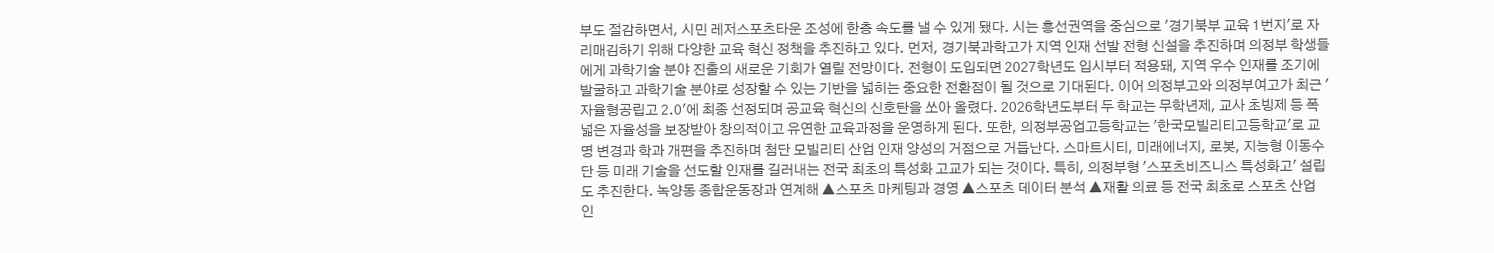부도 절감하면서, 시민 레저스포츠타운 조성에 한층 속도를 낼 수 있게 됐다. 시는 흥선권역을 중심으로 '경기북부 교육 1번지'로 자리매김하기 위해 다양한 교육 혁신 정책을 추진하고 있다. 먼저, 경기북과학고가 지역 인재 선발 전형 신설을 추진하며 의정부 학생들에게 과학기술 분야 진출의 새로운 기회가 열릴 전망이다. 전형이 도입되면 2027학년도 입시부터 적용돼, 지역 우수 인재를 조기에 발굴하고 과학기술 분야로 성장할 수 있는 기반을 넓히는 중요한 전환점이 될 것으로 기대된다. 이어 의정부고와 의정부여고가 최근 '자율형공립고 2.0'에 최종 선정되며 공교육 혁신의 신호탄을 쏘아 올렸다. 2026학년도부터 두 학교는 무학년제, 교사 초빙제 등 폭넓은 자율성을 보장받아 창의적이고 유연한 교육과정을 운영하게 된다. 또한, 의정부공업고등학교는 '한국모빌리티고등학교'로 교명 변경과 학과 개편을 추진하며 첨단 모빌리티 산업 인재 양성의 거점으로 거듭난다. 스마트시티, 미래에너지, 로봇, 지능형 이동수단 등 미래 기술을 선도할 인재를 길러내는 전국 최초의 특성화 고교가 되는 것이다. 특히, 의정부형 '스포츠비즈니스 특성화고' 설립도 추진한다. 녹양동 종합운동장과 연계해 ▲스포츠 마케팅과 경영 ▲스포츠 데이터 분석 ▲재활 의료 등 전국 최초로 스포츠 산업 인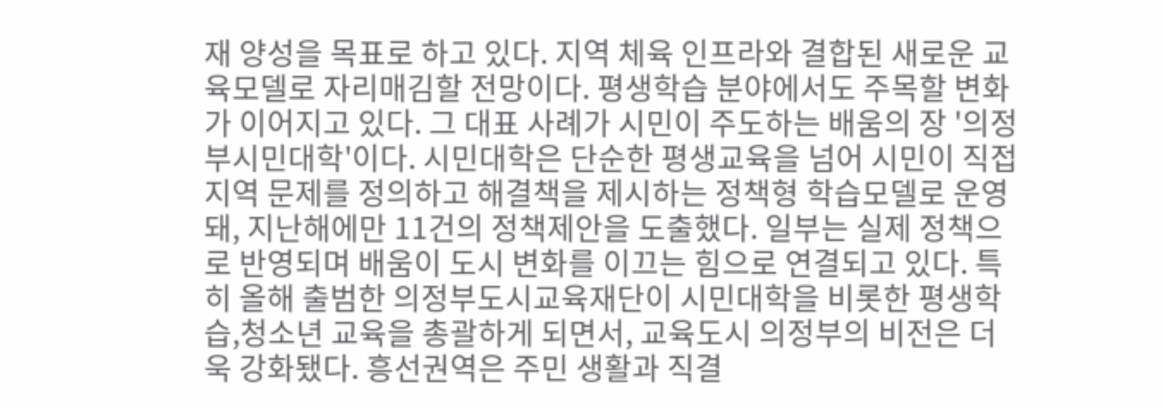재 양성을 목표로 하고 있다. 지역 체육 인프라와 결합된 새로운 교육모델로 자리매김할 전망이다. 평생학습 분야에서도 주목할 변화가 이어지고 있다. 그 대표 사례가 시민이 주도하는 배움의 장 '의정부시민대학'이다. 시민대학은 단순한 평생교육을 넘어 시민이 직접 지역 문제를 정의하고 해결책을 제시하는 정책형 학습모델로 운영돼, 지난해에만 11건의 정책제안을 도출했다. 일부는 실제 정책으로 반영되며 배움이 도시 변화를 이끄는 힘으로 연결되고 있다. 특히 올해 출범한 의정부도시교육재단이 시민대학을 비롯한 평생학습,청소년 교육을 총괄하게 되면서, 교육도시 의정부의 비전은 더욱 강화됐다. 흥선권역은 주민 생활과 직결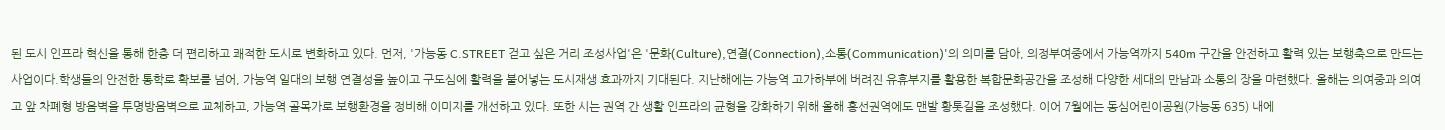된 도시 인프라 혁신을 통해 한층 더 편리하고 쾌적한 도시로 변화하고 있다. 먼저, '가능동 C.STREET 걷고 싶은 거리 조성사업'은 '문화(Culture),연결(Connection),소통(Communication)'의 의미를 담아, 의정부여중에서 가능역까지 540m 구간을 안전하고 활력 있는 보행축으로 만드는 사업이다.학생들의 안전한 통학로 확보를 넘어, 가능역 일대의 보행 연결성을 높이고 구도심에 활력을 불어넣는 도시재생 효과까지 기대된다. 지난해에는 가능역 고가하부에 버려진 유휴부지를 활용한 복합문화공간을 조성해 다양한 세대의 만남과 소통의 장을 마련했다. 올해는 의여중과 의여고 앞 차폐형 방음벽을 투명방음벽으로 교체하고, 가능역 골목가로 보행환경을 정비해 이미지를 개선하고 있다. 또한 시는 권역 간 생활 인프라의 균형을 강화하기 위해 올해 흥선권역에도 맨발 황톳길을 조성했다. 이어 7월에는 동심어린이공원(가능동 635) 내에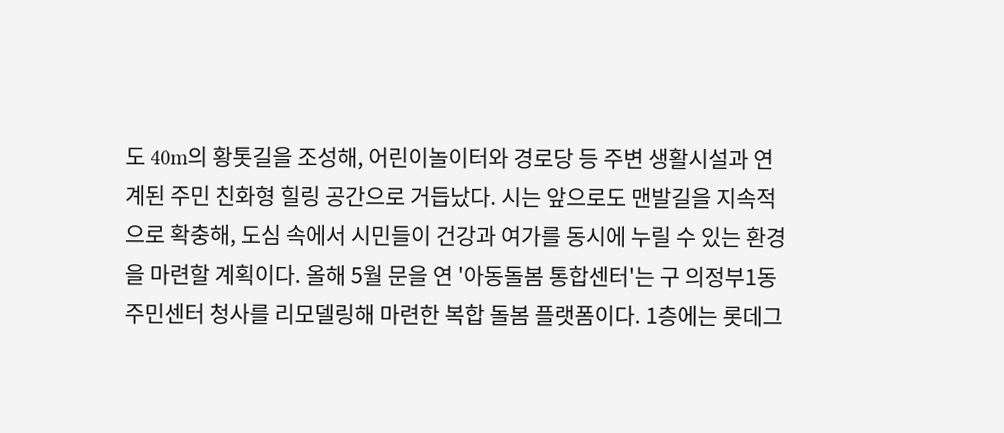도 40m의 황톳길을 조성해, 어린이놀이터와 경로당 등 주변 생활시설과 연계된 주민 친화형 힐링 공간으로 거듭났다. 시는 앞으로도 맨발길을 지속적으로 확충해, 도심 속에서 시민들이 건강과 여가를 동시에 누릴 수 있는 환경을 마련할 계획이다. 올해 5월 문을 연 '아동돌봄 통합센터'는 구 의정부1동 주민센터 청사를 리모델링해 마련한 복합 돌봄 플랫폼이다. 1층에는 롯데그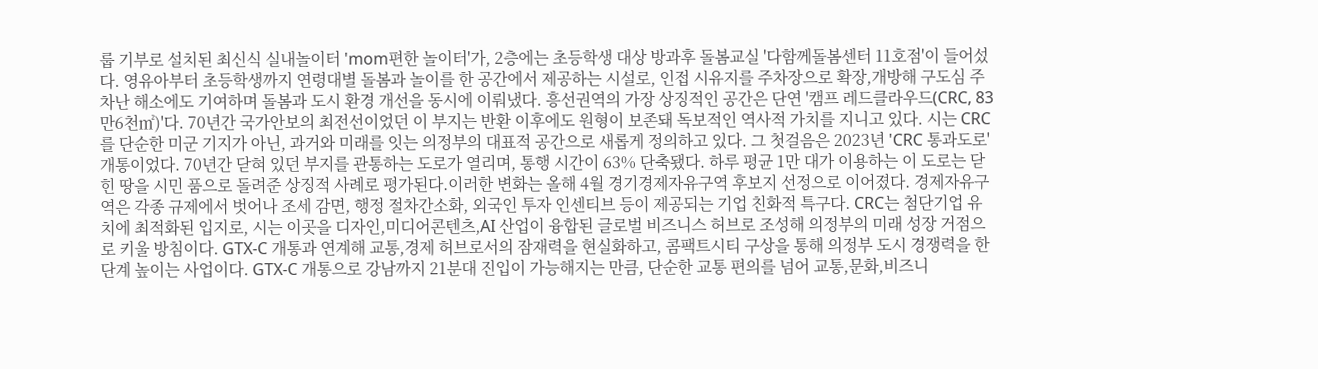룹 기부로 설치된 최신식 실내놀이터 'mom편한 놀이터'가, 2층에는 초등학생 대상 방과후 돌봄교실 '다함께돌봄센터 11호점'이 들어섰다. 영유아부터 초등학생까지 연령대별 돌봄과 놀이를 한 공간에서 제공하는 시설로, 인접 시유지를 주차장으로 확장,개방해 구도심 주차난 해소에도 기여하며 돌봄과 도시 환경 개선을 동시에 이뤄냈다. 흥선권역의 가장 상징적인 공간은 단연 '캠프 레드클라우드(CRC, 83만6천㎡)'다. 70년간 국가안보의 최전선이었던 이 부지는 반환 이후에도 원형이 보존돼 독보적인 역사적 가치를 지니고 있다. 시는 CRC를 단순한 미군 기지가 아닌, 과거와 미래를 잇는 의정부의 대표적 공간으로 새롭게 정의하고 있다. 그 첫걸음은 2023년 'CRC 통과도로' 개통이었다. 70년간 닫혀 있던 부지를 관통하는 도로가 열리며, 통행 시간이 63% 단축됐다. 하루 평균 1만 대가 이용하는 이 도로는 닫힌 땅을 시민 품으로 돌려준 상징적 사례로 평가된다.이러한 변화는 올해 4월 경기경제자유구역 후보지 선정으로 이어졌다. 경제자유구역은 각종 규제에서 벗어나 조세 감면, 행정 절차간소화, 외국인 투자 인센티브 등이 제공되는 기업 친화적 특구다. CRC는 첨단기업 유치에 최적화된 입지로, 시는 이곳을 디자인,미디어콘텐츠,AI 산업이 융합된 글로벌 비즈니스 허브로 조성해 의정부의 미래 성장 거점으로 키울 방침이다. GTX-C 개통과 연계해 교통,경제 허브로서의 잠재력을 현실화하고, 콤팩트시티 구상을 통해 의정부 도시 경쟁력을 한 단계 높이는 사업이다. GTX-C 개통으로 강남까지 21분대 진입이 가능해지는 만큼, 단순한 교통 편의를 넘어 교통,문화,비즈니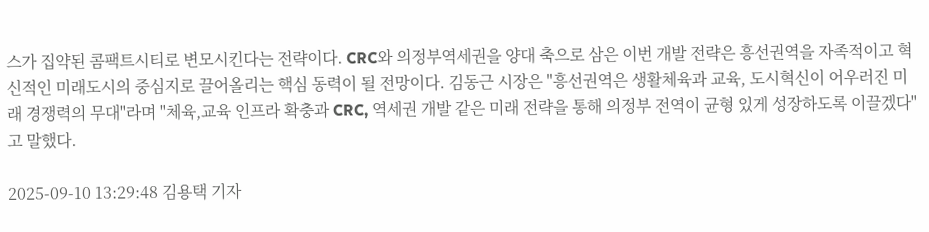스가 집약된 콤팩트시티로 변모시킨다는 전략이다. CRC와 의정부역세권을 양대 축으로 삼은 이번 개발 전략은 흥선권역을 자족적이고 혁신적인 미래도시의 중심지로 끌어올리는 핵심 동력이 될 전망이다. 김동근 시장은 "흥선권역은 생활체육과 교육, 도시혁신이 어우러진 미래 경쟁력의 무대"라며 "체육,교육 인프라 확충과 CRC, 역세권 개발 같은 미래 전략을 통해 의정부 전역이 균형 있게 성장하도록 이끌겠다"고 말했다.

2025-09-10 13:29:48 김용택 기자